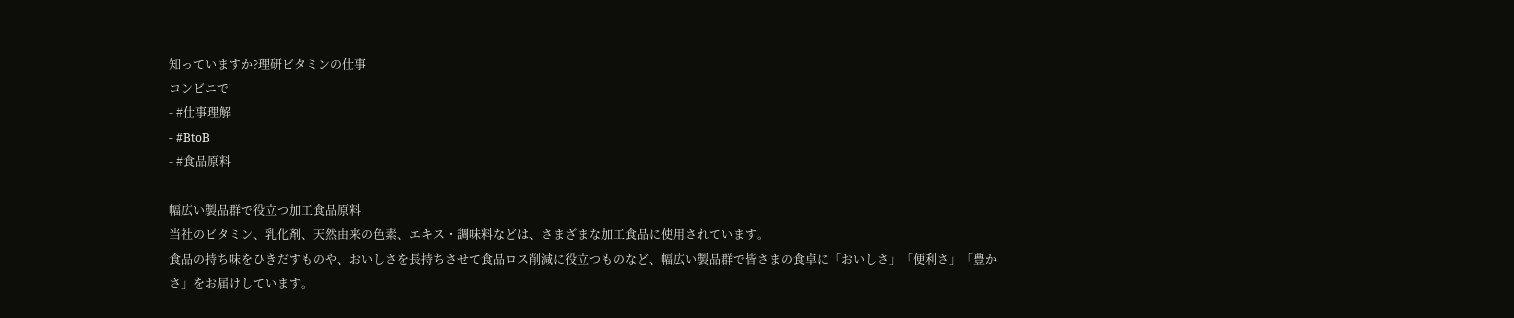知っていますか?理研ビタミンの仕事
コンビニで
- #仕事理解
- #BtoB
- #食品原料

幅広い製品群で役立つ加工食品原料
当社のビタミン、乳化剤、天然由来の色素、エキス・調味料などは、さまざまな加工食品に使用されています。
食品の持ち味をひきだすものや、おいしさを長持ちさせて食品ロス削減に役立つものなど、幅広い製品群で皆さまの食卓に「おいしさ」「便利さ」「豊かさ」をお届けしています。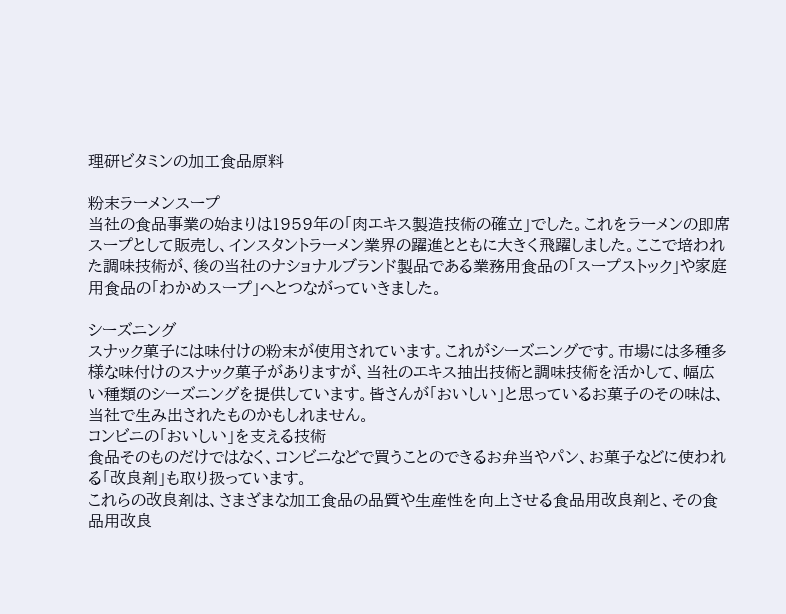理研ビタミンの加工食品原料

粉末ラーメンスープ
当社の食品事業の始まりは1959年の「肉エキス製造技術の確立」でした。これをラーメンの即席スープとして販売し、インスタントラーメン業界の躍進とともに大きく飛躍しました。ここで培われた調味技術が、後の当社のナショナルブランド製品である業務用食品の「スープストック」や家庭用食品の「わかめスープ」へとつながっていきました。

シーズニング
スナック菓子には味付けの粉末が使用されています。これがシーズニングです。市場には多種多様な味付けのスナック菓子がありますが、当社のエキス抽出技術と調味技術を活かして、幅広い種類のシーズニングを提供しています。皆さんが「おいしい」と思っているお菓子のその味は、当社で生み出されたものかもしれません。
コンビニの「おいしい」を支える技術
食品そのものだけではなく、コンビニなどで買うことのできるお弁当やパン、お菓子などに使われる「改良剤」も取り扱っています。
これらの改良剤は、さまざまな加工食品の品質や生産性を向上させる食品用改良剤と、その食品用改良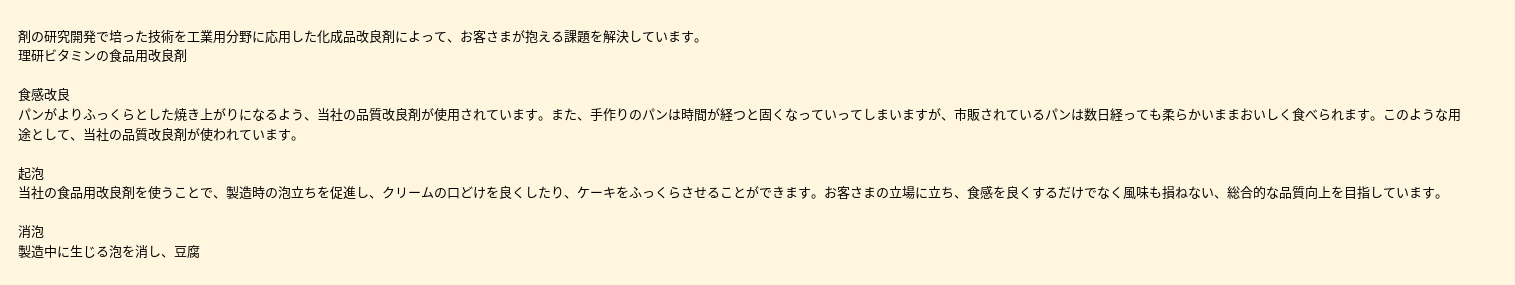剤の研究開発で培った技術を工業用分野に応用した化成品改良剤によって、お客さまが抱える課題を解決しています。
理研ビタミンの食品用改良剤

食感改良
パンがよりふっくらとした焼き上がりになるよう、当社の品質改良剤が使用されています。また、手作りのパンは時間が経つと固くなっていってしまいますが、市販されているパンは数日経っても柔らかいままおいしく食べられます。このような用途として、当社の品質改良剤が使われています。

起泡
当社の食品用改良剤を使うことで、製造時の泡立ちを促進し、クリームの口どけを良くしたり、ケーキをふっくらさせることができます。お客さまの立場に立ち、食感を良くするだけでなく風味も損ねない、総合的な品質向上を目指しています。

消泡
製造中に生じる泡を消し、豆腐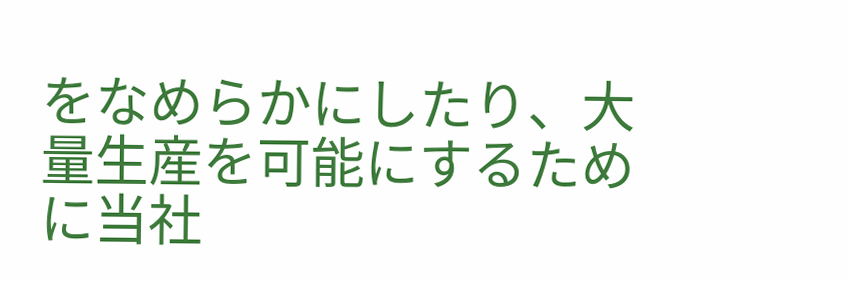をなめらかにしたり、大量生産を可能にするために当社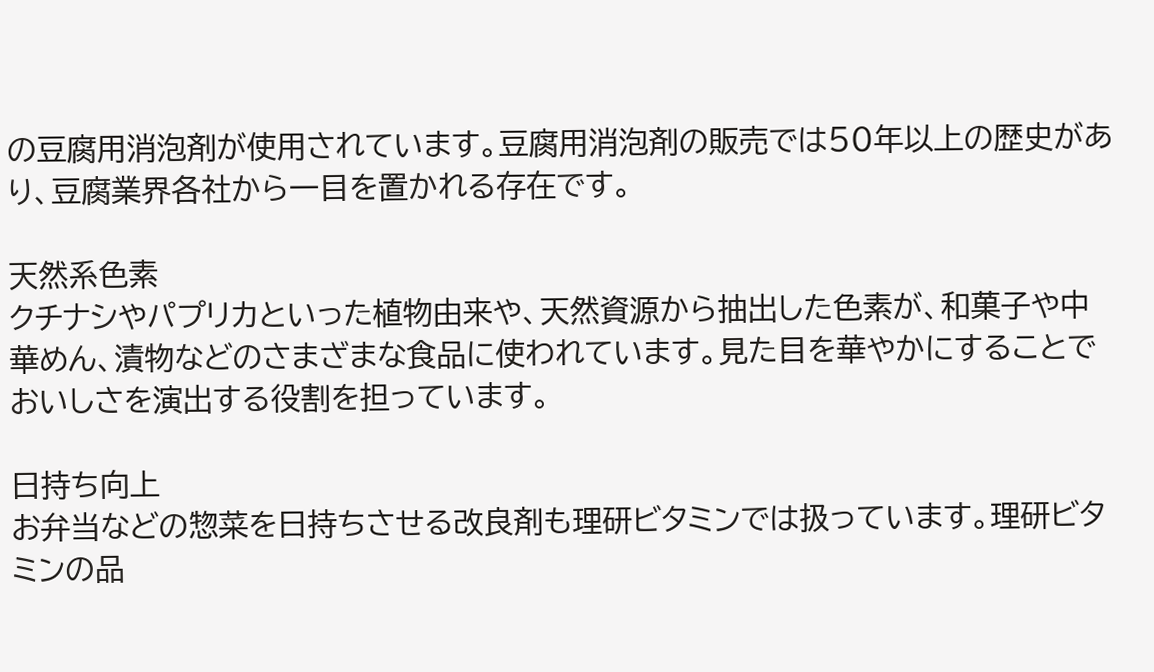の豆腐用消泡剤が使用されています。豆腐用消泡剤の販売では50年以上の歴史があり、豆腐業界各社から一目を置かれる存在です。

天然系色素
クチナシやパプリカといった植物由来や、天然資源から抽出した色素が、和菓子や中華めん、漬物などのさまざまな食品に使われています。見た目を華やかにすることでおいしさを演出する役割を担っています。

日持ち向上
お弁当などの惣菜を日持ちさせる改良剤も理研ビタミンでは扱っています。理研ビタミンの品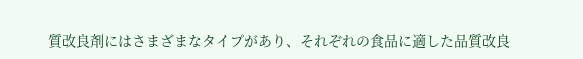質改良剤にはさまざまなタイプがあり、それぞれの食品に適した品質改良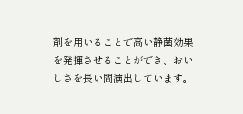剤を用いることで高い静菌効果を発揮させることができ、おいしさを長い間演出しています。